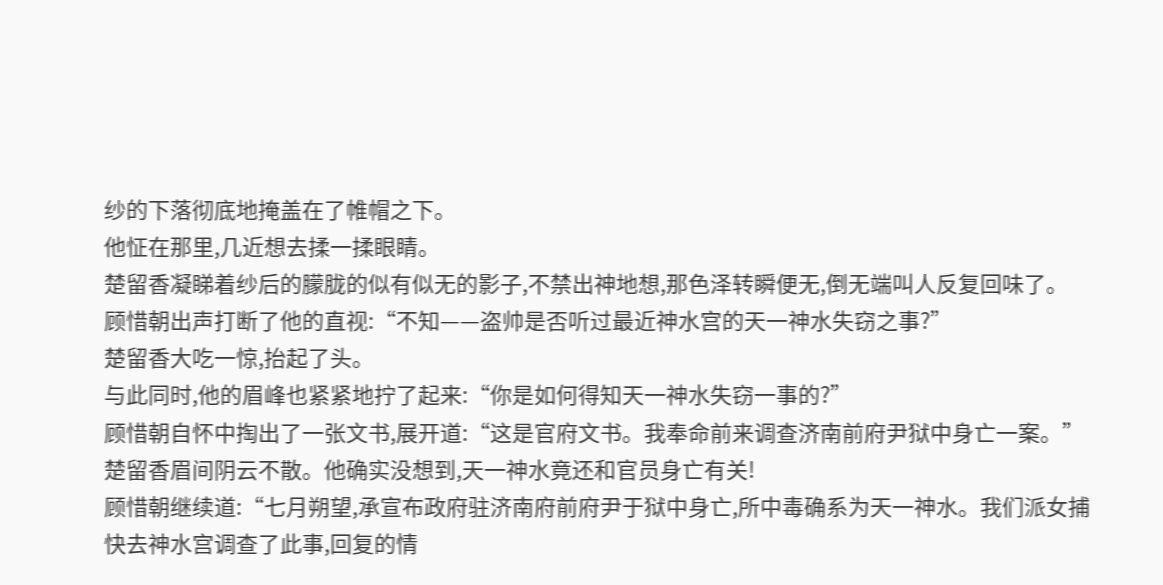纱的下落彻底地掩盖在了帷帽之下。
他怔在那里,几近想去揉一揉眼睛。
楚留香凝睇着纱后的朦胧的似有似无的影子,不禁出神地想,那色泽转瞬便无,倒无端叫人反复回味了。
顾惜朝出声打断了他的直视:“不知——盗帅是否听过最近神水宫的天一神水失窃之事?”
楚留香大吃一惊,抬起了头。
与此同时,他的眉峰也紧紧地拧了起来:“你是如何得知天一神水失窃一事的?”
顾惜朝自怀中掏出了一张文书,展开道:“这是官府文书。我奉命前来调查济南前府尹狱中身亡一案。”
楚留香眉间阴云不散。他确实没想到,天一神水竟还和官员身亡有关!
顾惜朝继续道:“七月朔望,承宣布政府驻济南府前府尹于狱中身亡,所中毒确系为天一神水。我们派女捕快去神水宫调查了此事,回复的情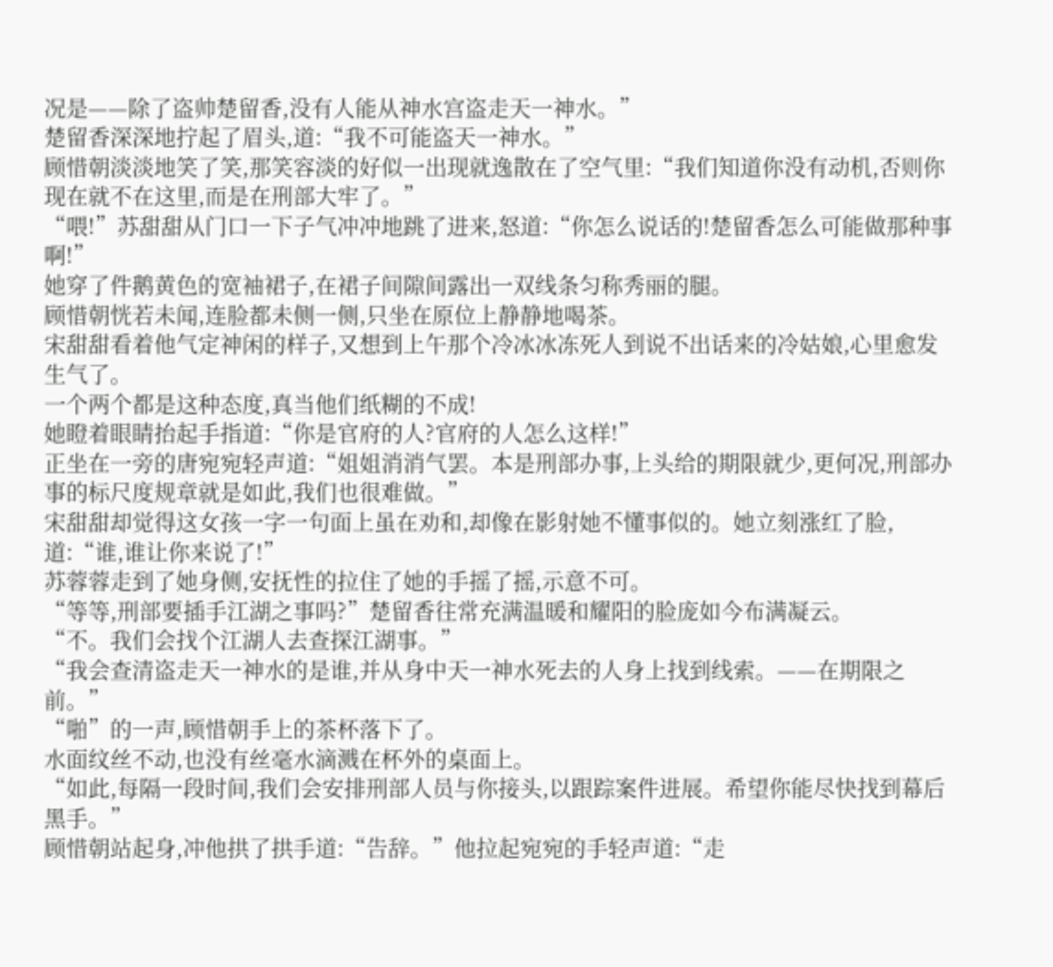况是——除了盗帅楚留香,没有人能从神水宫盗走天一神水。”
楚留香深深地拧起了眉头,道:“我不可能盗天一神水。”
顾惜朝淡淡地笑了笑,那笑容淡的好似一出现就逸散在了空气里:“我们知道你没有动机,否则你现在就不在这里,而是在刑部大牢了。”
“喂!”苏甜甜从门口一下子气冲冲地跳了进来,怒道:“你怎么说话的!楚留香怎么可能做那种事啊!”
她穿了件鹅黄色的宽袖裙子,在裙子间隙间露出一双线条匀称秀丽的腿。
顾惜朝恍若未闻,连脸都未侧一侧,只坐在原位上静静地喝茶。
宋甜甜看着他气定神闲的样子,又想到上午那个冷冰冰冻死人到说不出话来的冷姑娘,心里愈发生气了。
一个两个都是这种态度,真当他们纸糊的不成!
她瞪着眼睛抬起手指道:“你是官府的人?官府的人怎么这样!”
正坐在一旁的唐宛宛轻声道:“姐姐消消气罢。本是刑部办事,上头给的期限就少,更何况,刑部办事的标尺度规章就是如此,我们也很难做。”
宋甜甜却觉得这女孩一字一句面上虽在劝和,却像在影射她不懂事似的。她立刻涨红了脸,道:“谁,谁让你来说了!”
苏蓉蓉走到了她身侧,安抚性的拉住了她的手摇了摇,示意不可。
“等等,刑部要插手江湖之事吗?”楚留香往常充满温暖和耀阳的脸庞如今布满凝云。
“不。我们会找个江湖人去查探江湖事。”
“我会查清盗走天一神水的是谁,并从身中天一神水死去的人身上找到线索。——在期限之前。”
“啪”的一声,顾惜朝手上的茶杯落下了。
水面纹丝不动,也没有丝毫水滴溅在杯外的桌面上。
“如此,每隔一段时间,我们会安排刑部人员与你接头,以跟踪案件进展。希望你能尽快找到幕后黑手。”
顾惜朝站起身,冲他拱了拱手道:“告辞。”他拉起宛宛的手轻声道:“走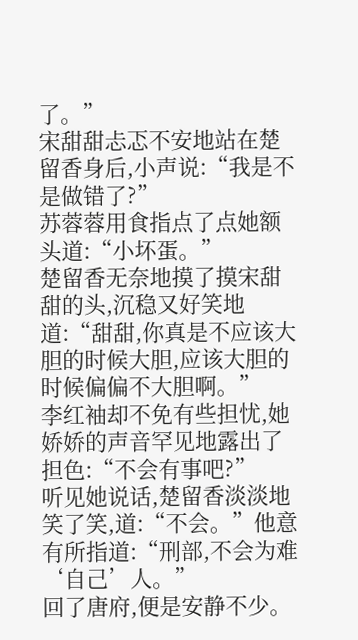了。”
宋甜甜忐忑不安地站在楚留香身后,小声说:“我是不是做错了?”
苏蓉蓉用食指点了点她额头道:“小坏蛋。”
楚留香无奈地摸了摸宋甜甜的头,沉稳又好笑地道:“甜甜,你真是不应该大胆的时候大胆,应该大胆的时候偏偏不大胆啊。”
李红袖却不免有些担忧,她娇娇的声音罕见地露出了担色:“不会有事吧?”
听见她说话,楚留香淡淡地笑了笑,道:“不会。”他意有所指道:“刑部,不会为难‘自己’人。”
回了唐府,便是安静不少。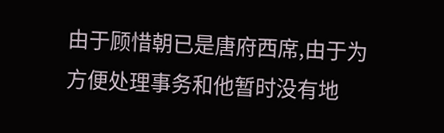由于顾惜朝已是唐府西席,由于为方便处理事务和他暂时没有地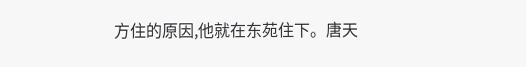方住的原因,他就在东苑住下。唐天